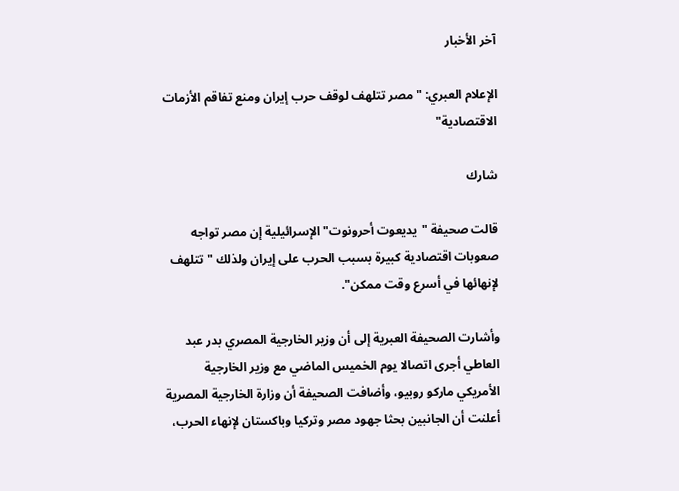آخر الأخبار

الإعلام العبري: "مصر تتلهف لوقف حرب إيران ومنع تفاقم الأزمات الاقتصادية"

شارك

قالت صحيفة "يديعوت أحرونوت" الإسرائيلية إن مصر تواجه صعوبات اقتصادية كبيرة بسبب الحرب على إيران ولذلك "تتلهف لإنهائها في أسرع وقت ممكن".

وأشارت الصحيفة العبرية إلى أن وزير الخارجية المصري بدر عبد العاطي أجرى اتصالا يوم الخميس الماضي مع وزير الخارجية الأمريكي ماركو روبيو، وأضافت الصحيفة أن وزارة الخارجية المصرية أعلنت أن الجانبين بحثا جهود مصر وتركيا وباكستان لإنهاء الحرب،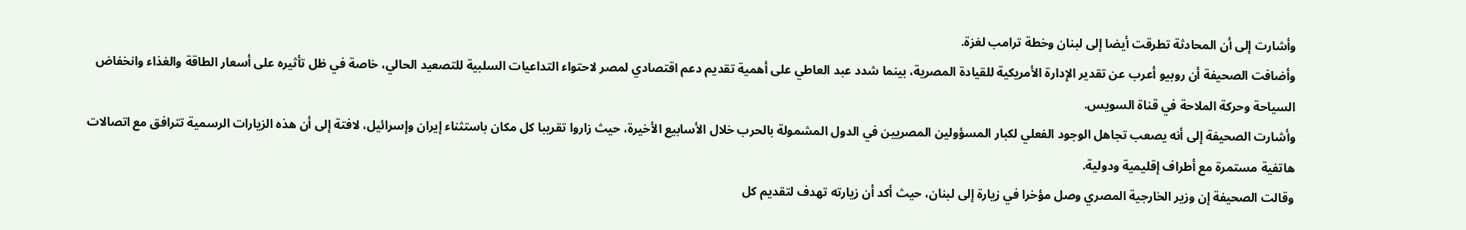وأشارت إلى أن المحادثة تطرقت أيضا إلى لبنان وخطة ترامب لغزة.
وأضافت الصحيفة أن روبيو أعرب عن تقدير الإدارة الأمريكية للقيادة المصرية، بينما شدد عبد العاطي على أهمية تقديم دعم اقتصادي لمصر لاحتواء التداعيات السلبية للتصعيد الحالي، خاصة في ظل تأثيره على أسعار الطاقة والغذاء وانخفاض السياحة وحركة الملاحة في قناة السويس.
وأشارت الصحيفة إلى أنه يصعب تجاهل الوجود الفعلي لكبار المسؤولين المصريين في الدول المشمولة بالحرب خلال الأسابيع الأخيرة، حيث زاروا تقريبا كل مكان باستثناء إيران وإسرائيل، لافتة إلى أن هذه الزيارات الرسمية تترافق مع اتصالات هاتفية مستمرة مع أطراف إقليمية ودولية.
وقالت الصحيفة إن وزير الخارجية المصري وصل مؤخرا في زيارة إلى لبنان، حيث أكد أن زيارته تهدف لتقديم كل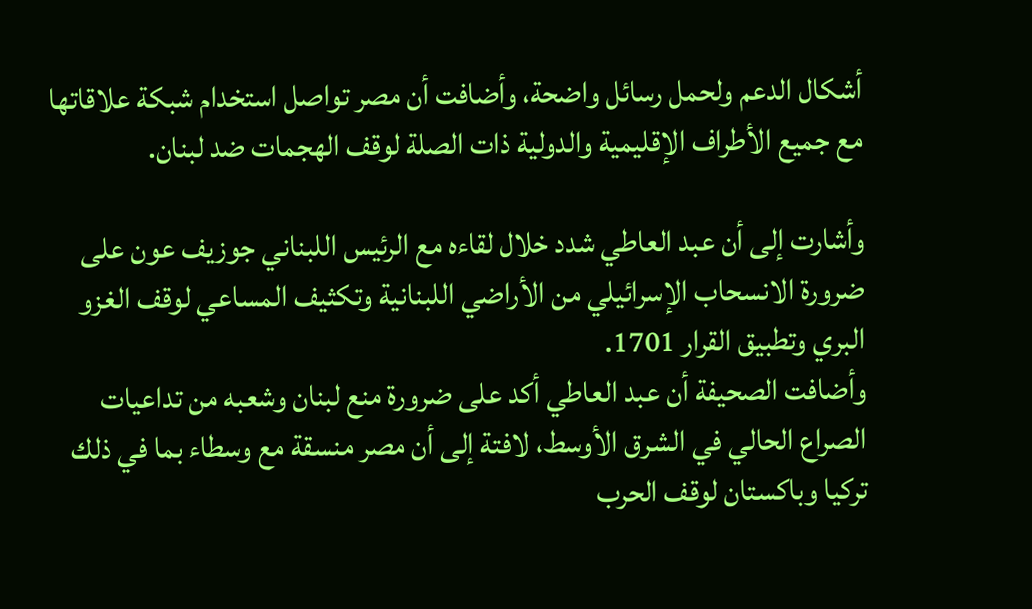أشكال الدعم ولحمل رسائل واضحة، وأضافت أن مصر تواصل استخدام شبكة علاقاتها مع جميع الأطراف الإقليمية والدولية ذات الصلة لوقف الهجمات ضد لبنان.

وأشارت إلى أن عبد العاطي شدد خلال لقاءه مع الرئيس اللبناني جوزيف عون على ضرورة الانسحاب الإسرائيلي من الأراضي اللبنانية وتكثيف المساعي لوقف الغزو البري وتطبيق القرار 1701.
وأضافت الصحيفة أن عبد العاطي أكد على ضرورة منع لبنان وشعبه من تداعيات الصراع الحالي في الشرق الأوسط، لافتة إلى أن مصر منسقة مع وسطاء بما في ذلك تركيا وباكستان لوقف الحرب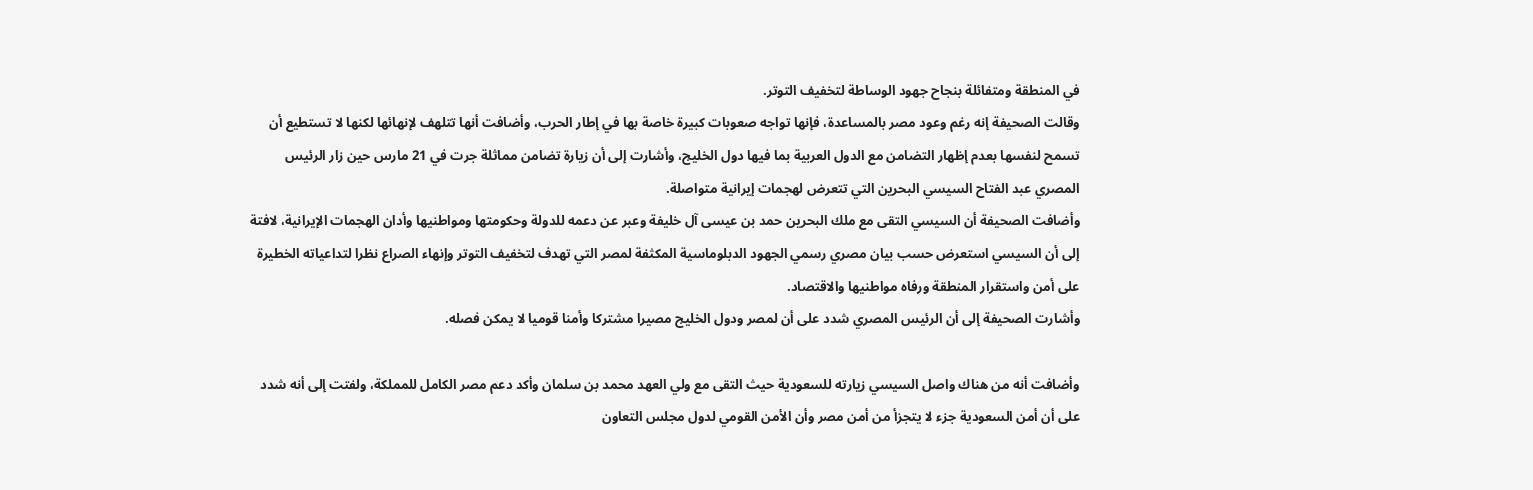في المنطقة ومتفائلة بنجاح جهود الوساطة لتخفيف التوتر.
وقالت الصحيفة إنه رغم وعود مصر بالمساعدة، فإنها تواجه صعوبات كبيرة خاصة بها في إطار الحرب، وأضافت أنها تتلهف لإنهائها لكنها لا تستطيع أن تسمح لنفسها بعدم إظهار التضامن مع الدول العربية بما فيها دول الخليج، وأشارت إلى أن زيارة تضامن مماثلة جرت في 21 مارس حين زار الرئيس المصري عبد الفتاح السيسي البحرين التي تتعرض لهجمات إيرانية متواصلة.
وأضافت الصحيفة أن السيسي التقى مع ملك البحرين حمد بن عيسى آل خليفة وعبر عن دعمه للدولة وحكومتها ومواطنيها وأدان الهجمات الإيرانية، لافتة إلى أن السيسي استعرض حسب بيان مصري رسمي الجهود الدبلوماسية المكثفة لمصر التي تهدف لتخفيف التوتر وإنهاء الصراع نظرا لتداعياته الخطيرة على أمن واستقرار المنطقة ورفاه مواطنيها والاقتصاد.
وأشارت الصحيفة إلى أن الرئيس المصري شدد على أن لمصر ودول الخليج مصيرا مشتركا وأمنا قوميا لا يمكن فصله.

وأضافت أنه من هناك واصل السيسي زيارته للسعودية حيث التقى مع ولي العهد محمد بن سلمان وأكد دعم مصر الكامل للمملكة، ولفتت إلى أنه شدد على أن أمن السعودية جزء لا يتجزأ من أمن مصر وأن الأمن القومي لدول مجلس التعاون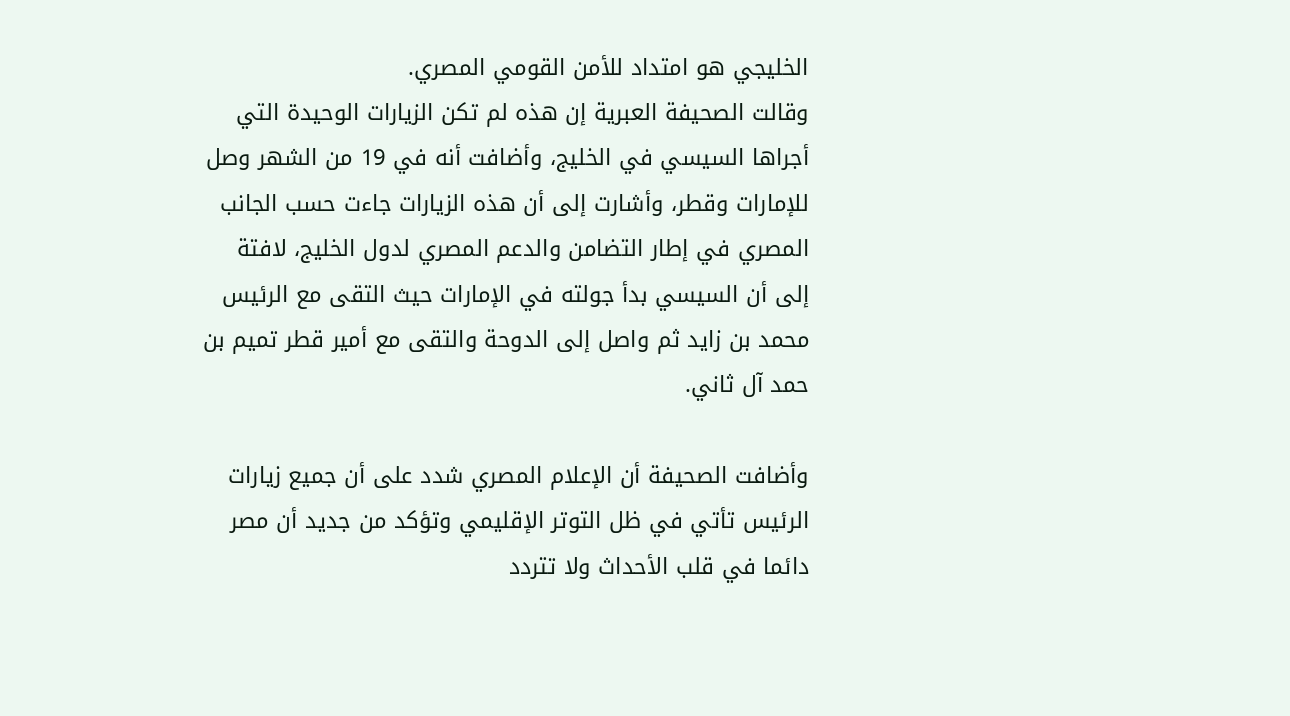الخليجي هو امتداد للأمن القومي المصري.
وقالت الصحيفة العبرية إن هذه لم تكن الزيارات الوحيدة التي أجراها السيسي في الخليج، وأضافت أنه في 19 من الشهر وصل للإمارات وقطر، وأشارت إلى أن هذه الزيارات جاءت حسب الجانب المصري في إطار التضامن والدعم المصري لدول الخليج، لافتة إلى أن السيسي بدأ جولته في الإمارات حيث التقى مع الرئيس محمد بن زايد ثم واصل إلى الدوحة والتقى مع أمير قطر تميم بن حمد آل ثاني.

وأضافت الصحيفة أن الإعلام المصري شدد على أن جميع زيارات الرئيس تأتي في ظل التوتر الإقليمي وتؤكد من جديد أن مصر دائما في قلب الأحداث ولا تتردد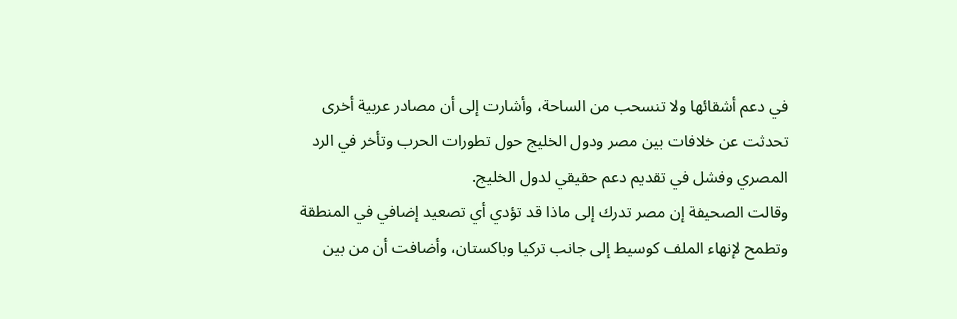في دعم أشقائها ولا تنسحب من الساحة، وأشارت إلى أن مصادر عربية أخرى تحدثت عن خلافات بين مصر ودول الخليج حول تطورات الحرب وتأخر في الرد المصري وفشل في تقديم دعم حقيقي لدول الخليج.
وقالت الصحيفة إن مصر تدرك إلى ماذا قد تؤدي أي تصعيد إضافي في المنطقة وتطمح لإنهاء الملف كوسيط إلى جانب تركيا وباكستان، وأضافت أن من بين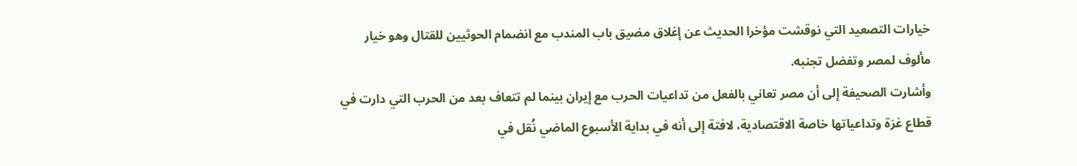خيارات التصعيد التي نوقشت مؤخرا الحديث عن إغلاق مضيق باب المندب مع انضمام الحوثيين للقتال وهو خيار مألوف لمصر وتفضل تجنبه.
وأشارت الصحيفة إلى أن مصر تعاني بالفعل من تداعيات الحرب مع إيران بينما لم تتعاف بعد من الحرب التي دارت في قطاع غزة وتداعياتها خاصة الاقتصادية، لافتة إلى أنه في بداية الأسبوع الماضي نُقل في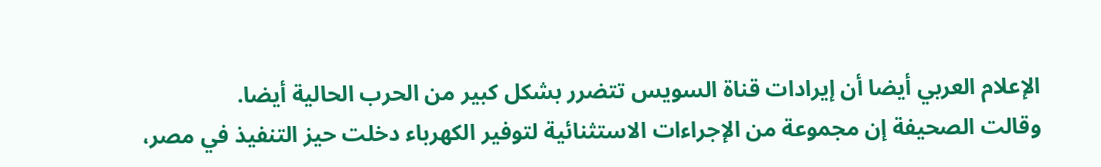الإعلام العربي أيضا أن إيرادات قناة السويس تتضرر بشكل كبير من الحرب الحالية أيضا.
وقالت الصحيفة إن مجموعة من الإجراءات الاستثنائية لتوفير الكهرباء دخلت حيز التنفيذ في مصر،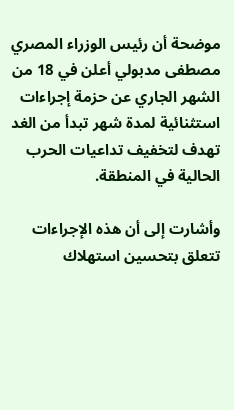موضحة أن رئيس الوزراء المصري مصطفى مدبولي أعلن في 18 من الشهر الجاري عن حزمة إجراءات استثنائية لمدة شهر تبدأ من الغد تهدف لتخفيف تداعيات الحرب الحالية في المنطقة.

وأشارت إلى أن هذه الإجراءات تتعلق بتحسين استهلاك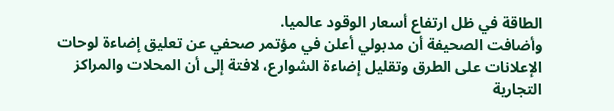الطاقة في ظل ارتفاع أسعار الوقود عالميا.
وأضافت الصحيفة أن مدبولي أعلن في مؤتمر صحفي عن تعليق إضاءة لوحات الإعلانات على الطرق وتقليل إضاءة الشوارع، لافتة إلى أن المحلات والمراكز التجارية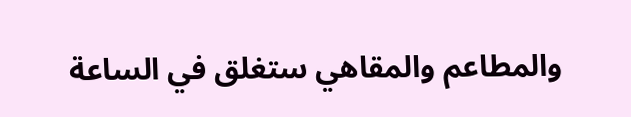والمطاعم والمقاهي ستغلق في الساعة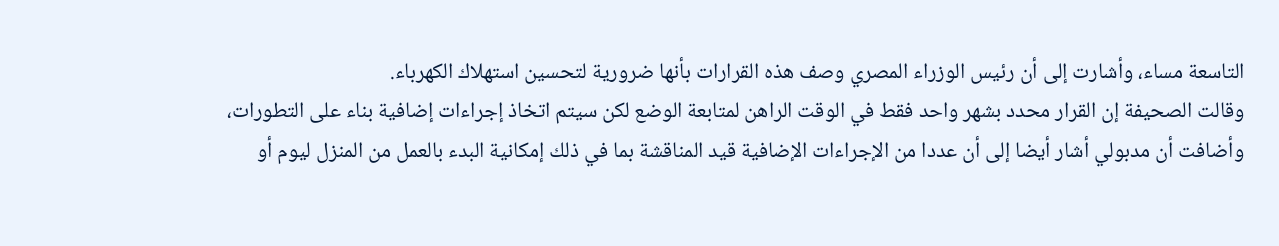التاسعة مساء، وأشارت إلى أن رئيس الوزراء المصري وصف هذه القرارات بأنها ضرورية لتحسين استهلاك الكهرباء.
وقالت الصحيفة إن القرار محدد بشهر واحد فقط في الوقت الراهن لمتابعة الوضع لكن سيتم اتخاذ إجراءات إضافية بناء على التطورات، وأضافت أن مدبولي أشار أيضا إلى أن عددا من الإجراءات الإضافية قيد المناقشة بما في ذلك إمكانية البدء بالعمل من المنزل ليوم أو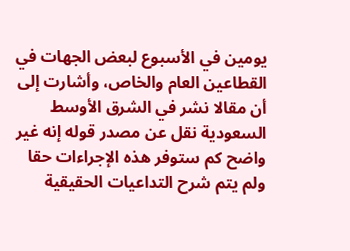يومين في الأسبوع لبعض الجهات في القطاعين العام والخاص، وأشارت إلى أن مقالا نشر في الشرق الأوسط السعودية نقل عن مصدر قوله إنه غير واضح كم ستوفر هذه الإجراءات حقا ولم يتم شرح التداعيات الحقيقية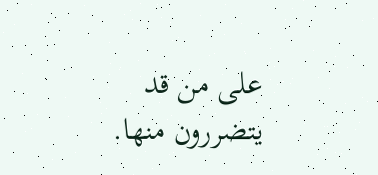على من قد يتضررون منها.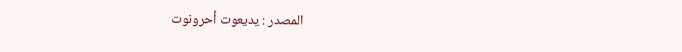المصدر : يديعوت أحرونوت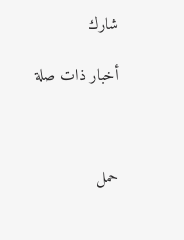شارك

أخبار ذات صلة



حمل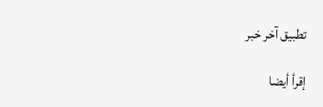تطبيق آخر خبر

إقرأ أيضا